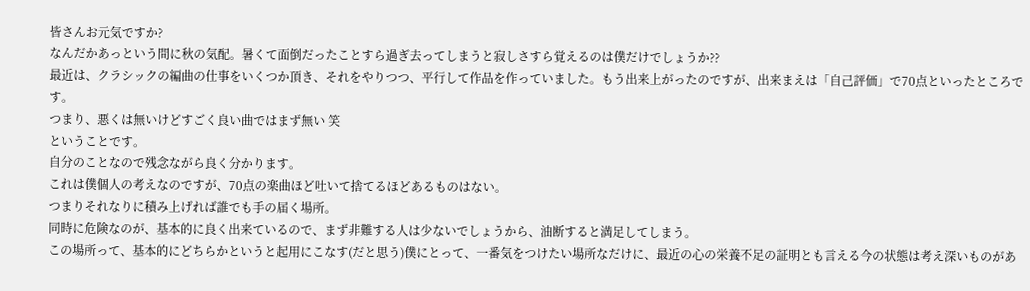皆さんお元気ですか?
なんだかあっという間に秋の気配。暑くて面倒だったことすら過ぎ去ってしまうと寂しさすら覚えるのは僕だけでしょうか??
最近は、クラシックの編曲の仕事をいくつか頂き、それをやりつつ、平行して作品を作っていました。もう出来上がったのですが、出来まえは「自己評価」で70点といったところです。
つまり、悪くは無いけどすごく良い曲ではまず無い 笑
ということです。
自分のことなので残念ながら良く分かります。
これは僕個人の考えなのですが、70点の楽曲ほど吐いて捨てるほどあるものはない。
つまりそれなりに積み上げれば誰でも手の届く場所。
同時に危険なのが、基本的に良く出来ているので、まず非難する人は少ないでしょうから、油断すると満足してしまう。
この場所って、基本的にどちらかというと起用にこなす(だと思う)僕にとって、一番気をつけたい場所なだけに、最近の心の栄養不足の証明とも言える今の状態は考え深いものがあ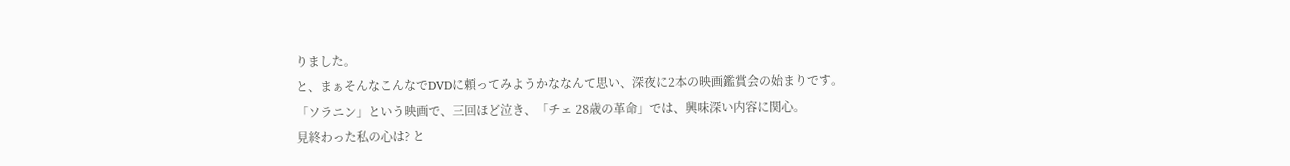りました。
と、まぁそんなこんなでDVDに頼ってみようかななんて思い、深夜に2本の映画鑑賞会の始まりです。
「ソラニン」という映画で、三回ほど泣き、「チェ 28歳の革命」では、興味深い内容に関心。
見終わった私の心は? と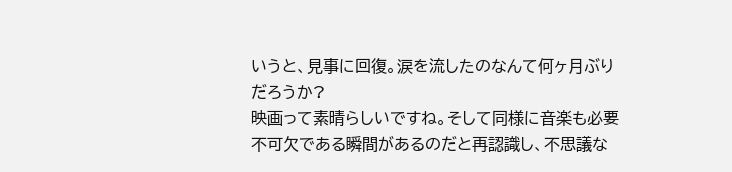いうと、見事に回復。涙を流したのなんて何ヶ月ぶりだろうか?
映画って素晴らしいですね。そして同様に音楽も必要不可欠である瞬間があるのだと再認識し、不思議な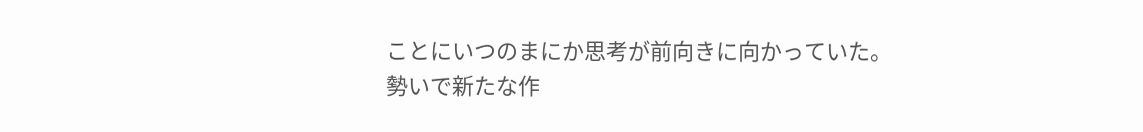ことにいつのまにか思考が前向きに向かっていた。
勢いで新たな作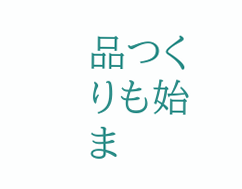品つくりも始ま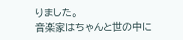りました。
音楽家はちゃんと世の中に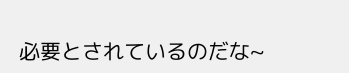必要とされているのだな~